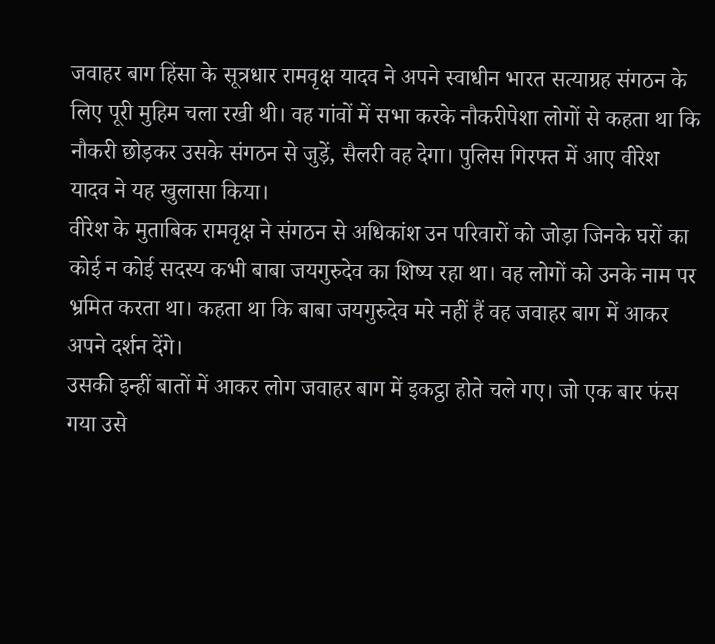जवाहर बाग हिंसा के सूत्रधार रामवृक्ष यादव ने अपने स्वाधीन भारत सत्याग्रह संगठन के लिए पूरी मुहिम चला रखी थी। वह गांवों में सभा करके नौकरीपेशा लोगों से कहता था कि नौकरी छोड़कर उसके संगठन से जुड़ें, सैलरी वह देगा। पुलिस गिरफ्त में आए वीरेश यादव ने यह खुलासा किया।
वीरेश के मुताबिक रामवृक्ष ने संगठन से अधिकांश उन परिवारों को जोड़ा जिनके घरों का कोई न कोई सदस्य कभी बाबा जयगुरुदेव का शिष्य रहा था। वह लोगों को उनके नाम पर भ्रमित करता था। कहता था कि बाबा जयगुरुदेव मरे नहीं हैं वह जवाहर बाग में आकर अपने दर्शन देंगे।
उसकी इन्हीं बातों में आकर लोग जवाहर बाग में इकट्ठा होते चले गए। जो एक बार फंस गया उसे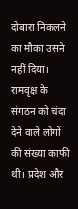दोबारा निकलने का मौका उसने नहीं दिया। रामवृक्ष के संगठन को चंदा देने वाले लोगों की संख्या काफी थी। प्रदेश और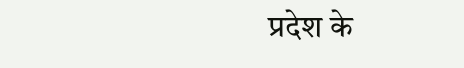प्रदेश के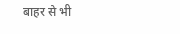बाहर से भी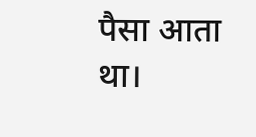पैसा आता था।